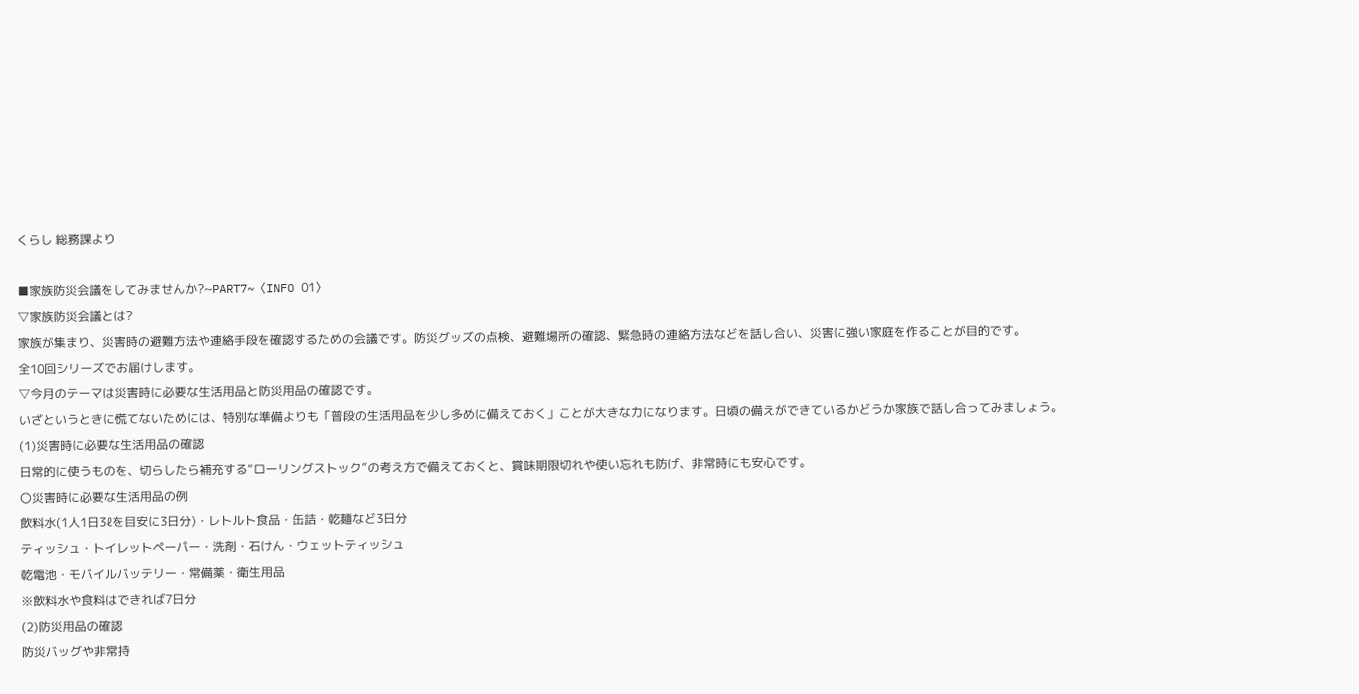くらし 総務課より

■家族防災会議をしてみませんか?~PART7~〈INFO 01〉
▽家族防災会議とは?
家族が集まり、災害時の避難方法や連絡手段を確認するための会議です。防災グッズの点検、避難場所の確認、緊急時の連絡方法などを話し合い、災害に強い家庭を作ることが目的です。
全10回シリーズでお届けします。
▽今月のテーマは災害時に必要な生活用品と防災用品の確認です。
いざというときに慌てないためには、特別な準備よりも「普段の生活用品を少し多めに備えておく」ことが大きな力になります。日頃の備えができているかどうか家族で話し合ってみましょう。
(1)災害時に必要な生活用品の確認
日常的に使うものを、切らしたら補充する“ローリングストック”の考え方で備えておくと、賞味期限切れや使い忘れも防げ、非常時にも安心です。
〇災害時に必要な生活用品の例
飲料水(1人1日3ℓを目安に3日分)・レトルト食品・缶詰・乾麺など3日分
ティッシュ・トイレットペーパー・洗剤・石けん・ウェットティッシュ
乾電池・モバイルバッテリー・常備薬・衛生用品
※飲料水や食料はできれば7日分
(2)防災用品の確認
防災バッグや非常持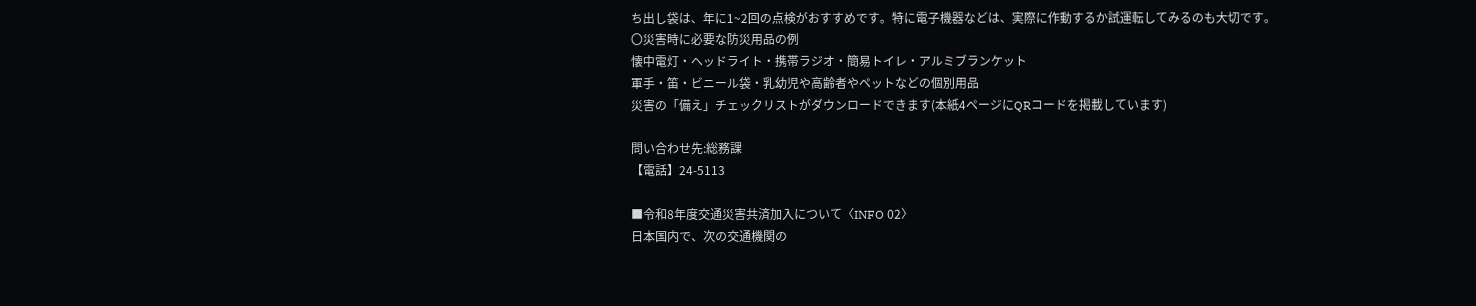ち出し袋は、年に1~2回の点検がおすすめです。特に電子機器などは、実際に作動するか試運転してみるのも大切です。
〇災害時に必要な防災用品の例
懐中電灯・ヘッドライト・携帯ラジオ・簡易トイレ・アルミブランケット
軍手・笛・ビニール袋・乳幼児や高齢者やペットなどの個別用品
災害の「備え」チェックリストがダウンロードできます(本紙4ページにQRコードを掲載しています)

問い合わせ先:総務課
【電話】24-5113

■令和8年度交通災害共済加入について〈INFO 02〉
日本国内で、次の交通機関の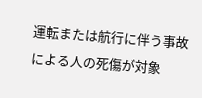運転または航行に伴う事故による人の死傷が対象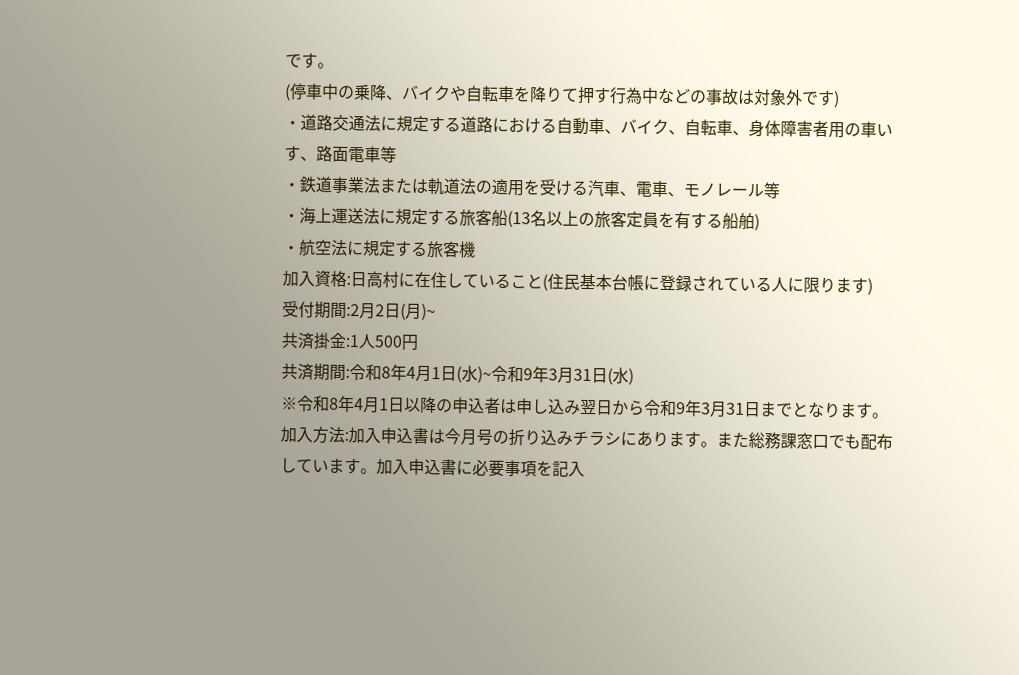です。
(停車中の乗降、バイクや自転車を降りて押す行為中などの事故は対象外です)
・道路交通法に規定する道路における自動車、バイク、自転車、身体障害者用の車いす、路面電車等
・鉄道事業法または軌道法の適用を受ける汽車、電車、モノレール等
・海上運送法に規定する旅客船(13名以上の旅客定員を有する船舶)
・航空法に規定する旅客機
加入資格:日高村に在住していること(住民基本台帳に登録されている人に限ります)
受付期間:2月2日(月)~
共済掛金:1人500円
共済期間:令和8年4月1日(水)~令和9年3月31日(水)
※令和8年4月1日以降の申込者は申し込み翌日から令和9年3月31日までとなります。
加入方法:加入申込書は今月号の折り込みチラシにあります。また総務課窓口でも配布しています。加入申込書に必要事項を記入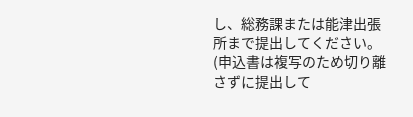し、総務課または能津出張所まで提出してください。(申込書は複写のため切り離さずに提出して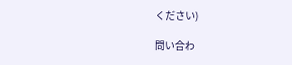ください)

問い合わ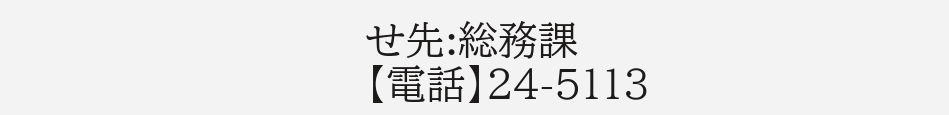せ先:総務課
【電話】24-5113